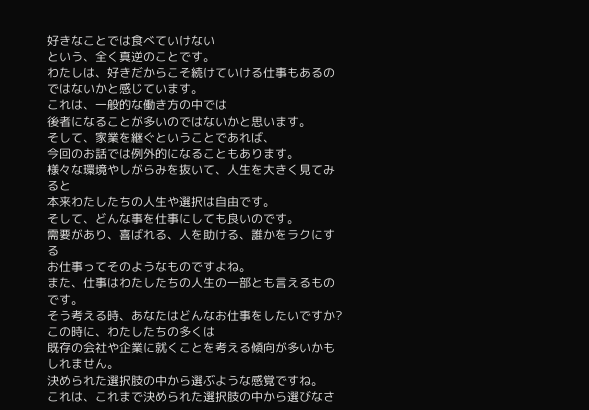好きなことでは食べていけない
という、全く真逆のことです。
わたしは、好きだからこそ続けていける仕事もあるのではないかと感じています。
これは、一般的な働き方の中では
後者になることが多いのではないかと思います。
そして、家業を継ぐということであれば、
今回のお話では例外的になることもあります。
様々な環境やしがらみを抜いて、人生を大きく見てみると
本来わたしたちの人生や選択は自由です。
そして、どんな事を仕事にしても良いのです。
需要があり、喜ばれる、人を助ける、誰かをラクにする
お仕事ってそのようなものですよね。
また、仕事はわたしたちの人生の一部とも言えるものです。
そう考える時、あなたはどんなお仕事をしたいですか?
この時に、わたしたちの多くは
既存の会社や企業に就くことを考える傾向が多いかもしれません。
決められた選択肢の中から選ぶような感覚ですね。
これは、これまで決められた選択肢の中から選びなさ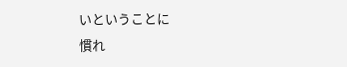いということに
慣れ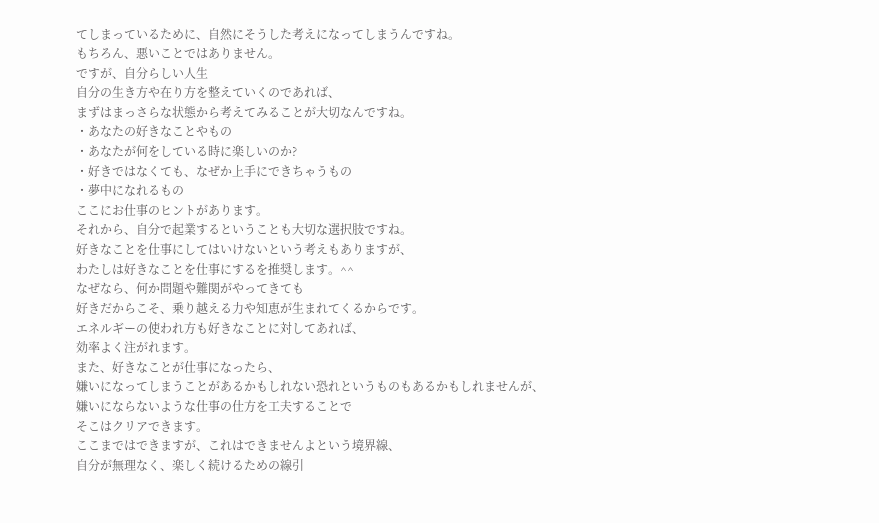てしまっているために、自然にそうした考えになってしまうんですね。
もちろん、悪いことではありません。
ですが、自分らしい人生
自分の生き方や在り方を整えていくのであれば、
まずはまっさらな状態から考えてみることが大切なんですね。
・あなたの好きなことやもの
・あなたが何をしている時に楽しいのか?
・好きではなくても、なぜか上手にできちゃうもの
・夢中になれるもの
ここにお仕事のヒントがあります。
それから、自分で起業するということも大切な選択肢ですね。
好きなことを仕事にしてはいけないという考えもありますが、
わたしは好きなことを仕事にするを推奨します。^^
なぜなら、何か問題や難関がやってきても
好きだからこそ、乗り越える力や知恵が生まれてくるからです。
エネルギーの使われ方も好きなことに対してあれば、
効率よく注がれます。
また、好きなことが仕事になったら、
嫌いになってしまうことがあるかもしれない恐れというものもあるかもしれませんが、
嫌いにならないような仕事の仕方を工夫することで
そこはクリアできます。
ここまではできますが、これはできませんよという境界線、
自分が無理なく、楽しく続けるための線引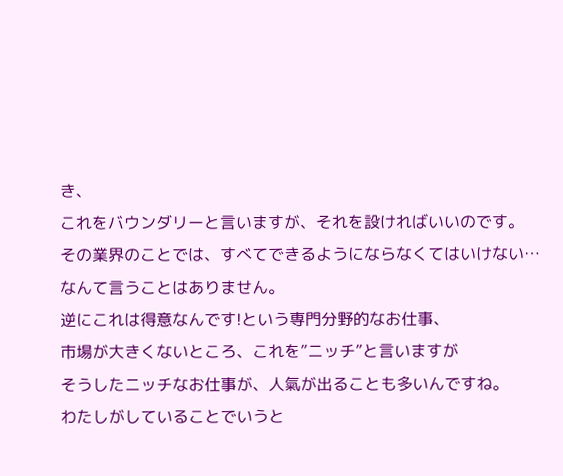き、
これをバウンダリーと言いますが、それを設ければいいのです。
その業界のことでは、すべてできるようにならなくてはいけない…
なんて言うことはありません。
逆にこれは得意なんです!という専門分野的なお仕事、
市場が大きくないところ、これを”ニッチ”と言いますが
そうしたニッチなお仕事が、人氣が出ることも多いんですね。
わたしがしていることでいうと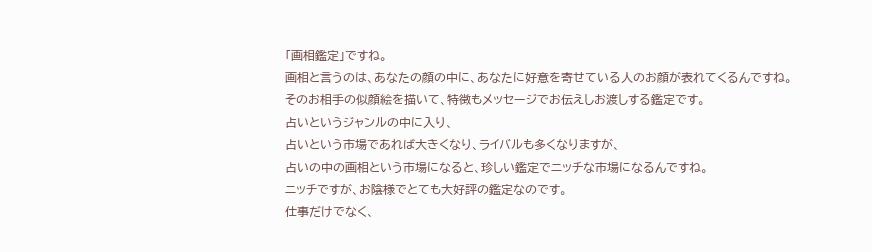「画相鑑定」ですね。
画相と言うのは、あなたの顔の中に、あなたに好意を寄せている人のお顔が表れてくるんですね。
そのお相手の似顔絵を描いて、特徴もメッセージでお伝えしお渡しする鑑定です。
占いというジャンルの中に入り、
占いという市場であれば大きくなり、ライバルも多くなりますが、
占いの中の画相という市場になると、珍しい鑑定でニッチな市場になるんですね。
ニッチですが、お陰様でとても大好評の鑑定なのです。
仕事だけでなく、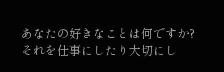あなたの好きなことは何ですか?
それを仕事にしたり大切にし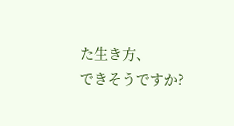た生き方、
できそうですか?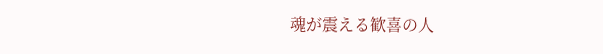魂が震える歓喜の人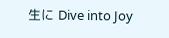生に Dive into Joy